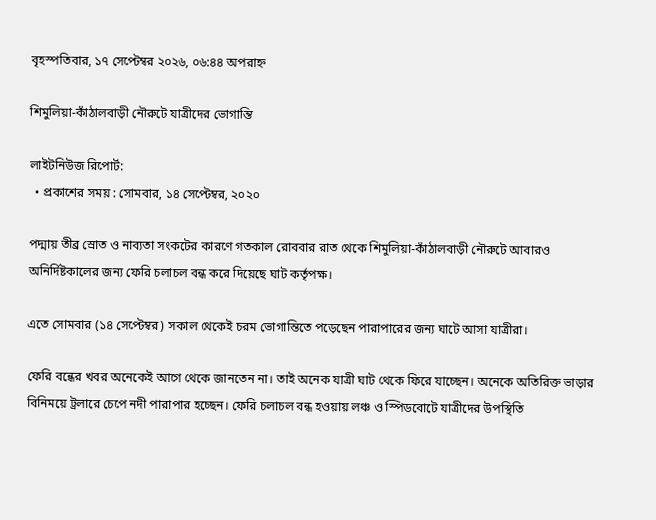বৃহস্পতিবার, ১৭ সেপ্টেম্বর ২০২৬, ০৬:৪৪ অপরাহ্ন

শিমুলিয়া-কাঁঠালবাড়ী নৌরুটে যাত্রীদের ভোগান্তি

লাইটনিউজ রিপোর্ট:
  • প্রকাশের সময় : সোমবার, ১৪ সেপ্টেম্বর, ২০২০

পদ্মায় তীব্র স্রোত ও নাব্যতা সংকটের কারণে গতকাল রোববার রাত থেকে শিমুলিয়া-কাঁঠালবাড়ী নৌরুটে আবারও অনির্দিষ্টকালের জন্য ফেরি চলাচল বন্ধ করে দিয়েছে ঘাট কর্তৃপক্ষ।

এতে সোমবার (১৪ সেপ্টেম্বর) সকাল থেকেই চরম ভোগান্তিতে পড়েছেন পারাপারের জন্য ঘাটে আসা যাত্রীরা।

ফেরি বন্ধের খবর অনেকেই আগে থেকে জানতেন না। তাই অনেক যাত্রী ঘাট থেকে ফিরে যাচ্ছেন। অনেকে অতিরিক্ত ভাড়ার বিনিময়ে ট্রলারে চেপে নদী পারাপার হচ্ছেন। ফেরি চলাচল বন্ধ হওয়ায় লঞ্চ ও স্পিডবোটে যাত্রীদের উপস্থিতি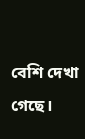বেশি দেখা গেছে।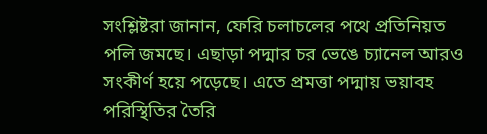সংশ্লিষ্টরা জানান, ফেরি চলাচলের পথে প্রতিনিয়ত পলি জমছে। এছাড়া পদ্মার চর ভেঙে চ্যানেল আরও সংকীর্ণ হয়ে পড়েছে। এতে প্রমত্তা পদ্মায় ভয়াবহ পরিস্থিতির তৈরি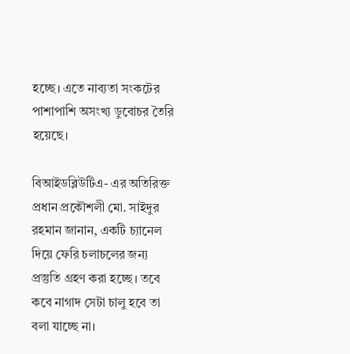হচ্ছে। এতে নাব্যতা সংকটের পাশাপাশি অসংখ্য ডুবোচর তৈরি হয়েছে।

বিআইডব্লিউটিএ- এর অতিরিক্ত প্রধান প্রকৌশলী মো. সাইদুর রহমান জানান, একটি চ্যানেল দিয়ে ফেরি চলাচলের জন্য প্রস্তুতি গ্রহণ করা হচ্ছে। তবে কবে নাগাদ সেটা চালু হবে তা বলা যাচ্ছে না।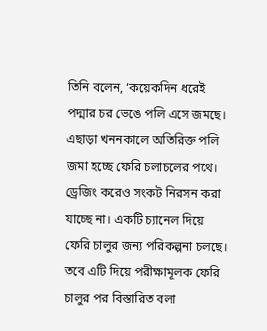তিনি বলেন, ‘কয়েকদিন ধরেই পদ্মার চর ভেঙে পলি এসে জমছে। এছাড়া খননকালে অতিরিক্ত পলি জমা হচ্ছে ফেরি চলাচলের পথে। ড্রেজিং করেও সংকট নিরসন করা যাচ্ছে না। একটি চ্যানেল দিয়ে ফেরি চালুর জন্য পরিকল্পনা চলছে। তবে এটি দিয়ে পরীক্ষামূলক ফেরি চালুর পর বিস্তারিত বলা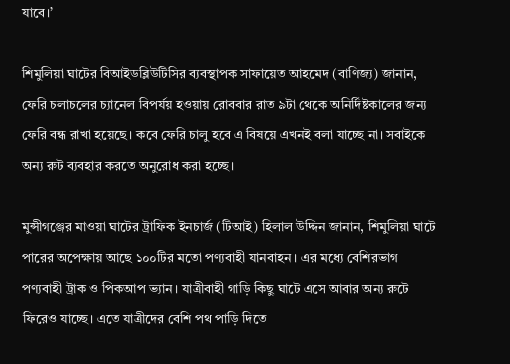যাবে।’

শিমুলিয়া ঘাটের বিআইডব্লিউটিসির ব্যবস্থাপক সাফায়েত আহমেদ (বাণিজ্য) জানান, ফেরি চলাচলের চ্যানেল বিপর্যয় হওয়ায় রোববার রাত ৯টা থেকে অনির্দিষ্টকালের জন্য ফেরি বন্ধ রাখা হয়েছে। কবে ফেরি চালু হবে এ বিষয়ে এখনই বলা যাচ্ছে না। সবাইকে অন্য রুট ব্যবহার করতে অনুরোধ করা হচ্ছে।

মুন্সীগঞ্জের মাওয়া ঘাটের ট্রাফিক ইনচার্জ (টিআই) হিলাল উদ্দিন জানান, শিমুলিয়া ঘাটে পারের অপেক্ষায় আছে ১০০টির মতো পণ‌্যবাহী যানবাহন। এর মধ্যে বেশিরভাগ পণ্যবাহী ট্রাক ও পিকআপ ভ্যান। যাত্রীবাহী গাড়ি কিছু ঘাটে এসে আবার অন্য রুটে ফিরেও যাচ্ছে। এতে যাত্রীদের বেশি পথ পাড়ি দিতে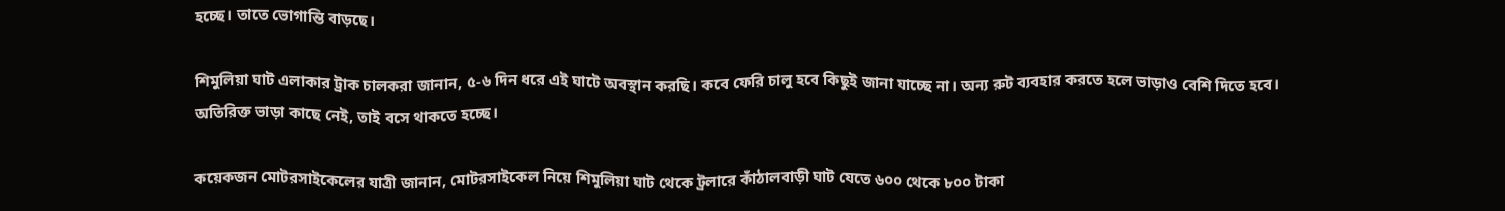হচ্ছে। তাতে ভোগান্তি বাড়ছে।

শিমুলিয়া ঘাট এলাকার ট্রাক চালকরা জানান, ৫-৬ দিন ধরে এই ঘাটে অবস্থান করছি। কবে ফেরি চালু হবে কিছুই জানা যাচ্ছে না। অন্য রুট ব্যবহার করতে হলে ভাড়াও বেশি দিতে হবে। অতিরিক্ত ভাড়া কাছে নেই, তাই বসে থাকতে হচ্ছে।

কয়েকজন মোটরসাইকেলের যাত্রী জানান, মোটরসাইকেল নিয়ে শিমুলিয়া ঘাট থেকে ট্রলারে কাঁঠালবাড়ী ঘাট যেতে ৬০০ থেকে ৮০০ টাকা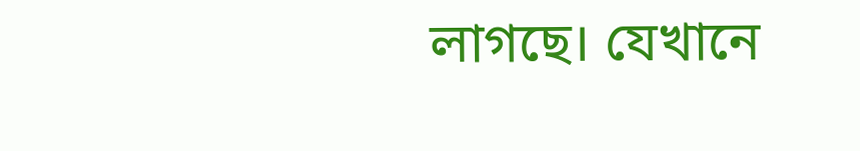লাগছে। যেখানে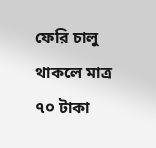ফেরি চালু থাকলে মাত্র ৭০ টাকা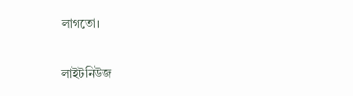লাগতো।

লাইটনিউজ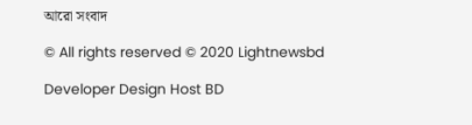আরো সংবাদ

© All rights reserved © 2020 Lightnewsbd

Developer Design Host BD